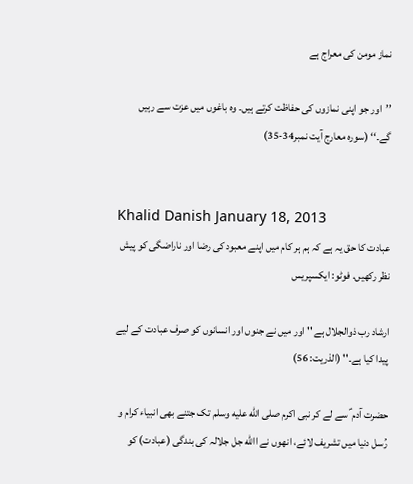نماز مومن کی معراج ہے

’’اور جو اپنی نمازوں کی حفاظت کرتے ہیں۔ وہ باغوں میں عزت سے رہیں گے۔‘‘ (سورہ معارج آیت نمبر34-35)


Khalid Danish January 18, 2013
عبادت کا حق یہ ہے کہ ہم ہر کام میں اپنے معبود کی رضا اور ناراضگی کو پیش نظر رکھیں. فوٹو: ایکسپریس

ارشاد رب ذوالجلال ہے '' اور میں نے جنوں اور انسانوں کو صرف عبادت کے لیے پیدا کیا ہے۔'' (الذریت: 56)

حضرت آدم ؑ سے لے کر نبی اکرم صلى الله عليه وسلم تک جتنے بھی انبیاء کرام و رُسل دنیا میں تشریف لائے، انھوں نے االله جل جلالہ کی بندگی (عبادت) کو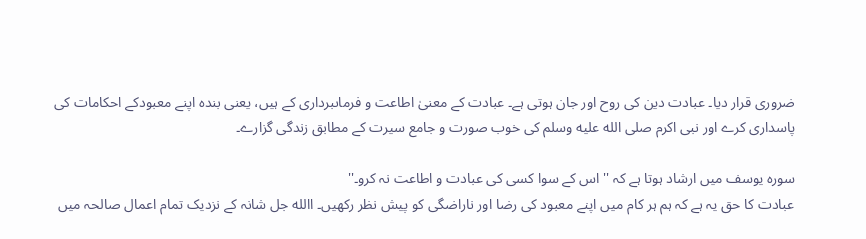ضروری قرار دیا۔ عبادت دین کی روح اور جان ہوتی ہے۔ عبادت کے معنیٰ اطاعت و فرماںبرداری کے ہیں، یعنی بندہ اپنے معبودکے احکامات کی پاسداری کرے اور نبی اکرم صلى الله عليه وسلم کی خوب صورت و جامع سیرت کے مطابق زندگی گزارے۔

سورہ یوسف میں ارشاد ہوتا ہے کہ '' اس کے سوا کسی کی عبادت و اطاعت نہ کرو۔''
عبادت کا حق یہ ہے کہ ہم ہر کام میں اپنے معبود کی رضا اور ناراضگی کو پیش نظر رکھیں۔ االله جل شانہ کے نزدیک تمام اعمال صالحہ میں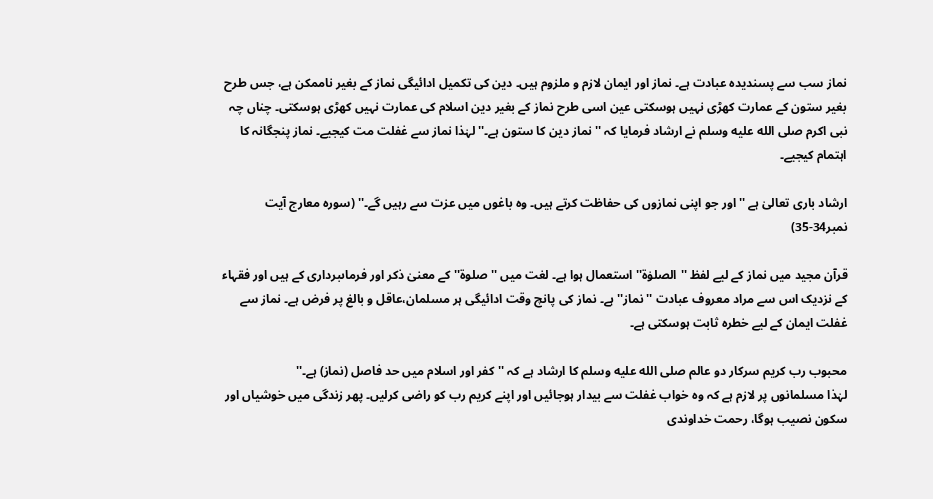نماز سب سے پسندیدہ عبادت ہے۔ نماز اور ایمان لازم و ملزوم ہیں۔ دین کی تکمیل ادائیگی نماز کے بغیر ناممکن ہے، جس طرح بغیر ستون کے عمارت کھڑی نہیں ہوسکتی عین اسی طرح نماز کے بغیر دین اسلام کی عمارت نہیں کھڑی ہوسکتی۔ چناں چہ نبی اکرم صلى الله عليه وسلم نے ارشاد فرمایا کہ ''نماز دین کا ستون ہے۔'' لہٰذا نماز سے غفلت مت کیجیے۔ نماز پنجگانہ کا اہتمام کیجیے۔

ارشاد باری تعالیٰ ہے ''اور جو اپنی نمازوں کی حفاظت کرتے ہیں۔ وہ باغوں میں عزت سے رہیں گے۔'' (سورہ معارج آیت نمبر34-35)

قرآن مجید میں نماز کے لیے لفظ ''الصلوٰۃ'' استعمال ہوا ہے۔ لغت میں ''صلوۃ'' کے معنیٰ ذکر اور فرماںبرداری کے ہیں اور فقہاء کے نزدیک اس سے مراد معروف عبادت ''نماز'' ہے۔ نماز کی پانچ وقت ادائیگی ہر مسلمان،عاقل و بالغ پر فرض ہے۔ نماز سے غفلت ایمان کے لیے خطرہ ثابت ہوسکتی ہے۔

محبوب رب کریم سرکار دو عالم صلى الله عليه وسلم کا ارشاد ہے کہ ''کفر اور اسلام میں حد فاصل (نماز) ہے۔''
لہٰذا مسلمانوں پر لازم ہے کہ وہ خواب غفلت سے بیدار ہوجائیں اور اپنے کریم رب کو راضی کرلیں۔ پھر زندگی میں خوشیاں اور سکون نصیب ہوگا، رحمت خداوندی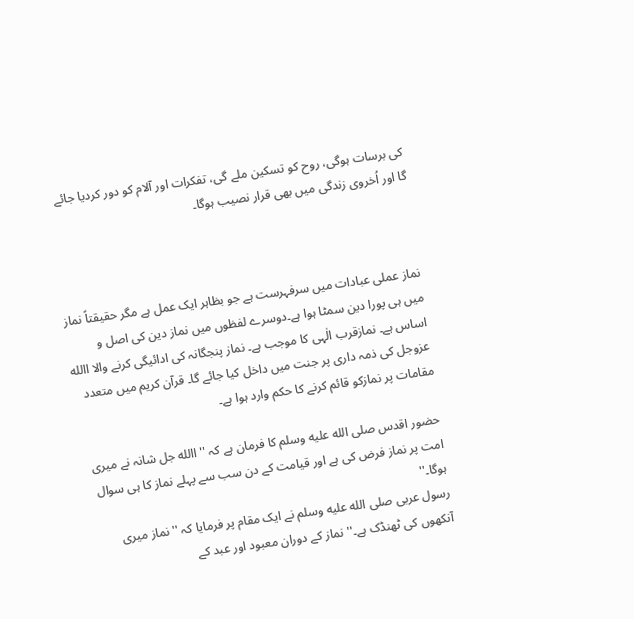کی برسات ہوگی، روح کو تسکین ملے گی، تفکرات اور آلام کو دور کردیا جائے گا اور اُخروی زندگی میں بھی قرار نصیب ہوگا۔



نماز عملی عبادات میں سرفہرست ہے جو بظاہر ایک عمل ہے مگر حقیقتاً نماز میں ہی پورا دین سمٹا ہوا ہے۔دوسرے لفظوں میں نماز دین کی اصل و اساس ہے۔ نمازقرب الٰہی کا موجب ہے۔ نماز پنجگانہ کی ادائیگی کرنے والا االله عزوجل کی ذمہ داری پر جنت میں داخل کیا جائے گا۔ قرآن کریم میں متعدد مقامات پر نمازکو قائم کرنے کا حکم وارد ہوا ہے۔

حضور اقدس صلى الله عليه وسلم کا فرمان ہے کہ ''االله جل شانہ نے میری امت پر نماز فرض کی ہے اور قیامت کے دن سب سے پہلے نماز کا ہی سوال ہوگا۔''
رسول عربی صلى الله عليه وسلم نے ایک مقام پر فرمایا کہ ''نماز میری آنکھوں کی ٹھنڈک ہے۔''نماز کے دوران معبود اور عبد کے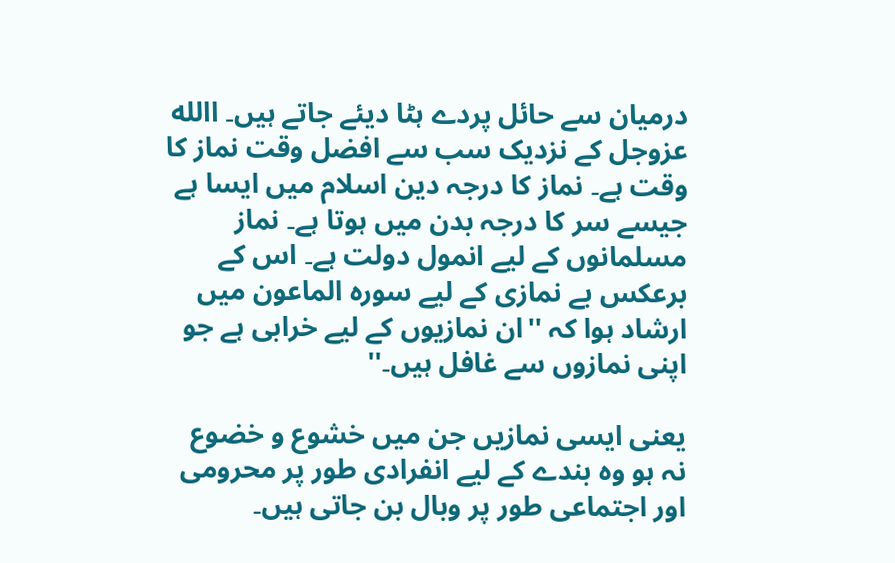درمیان سے حائل پردے ہٹا دیئے جاتے ہیں۔ االله عزوجل کے نزدیک سب سے افضل وقت نماز کا وقت ہے۔ نماز کا درجہ دین اسلام میں ایسا ہے جیسے سر کا درجہ بدن میں ہوتا ہے۔ نماز مسلمانوں کے لیے انمول دولت ہے۔ اس کے برعکس بے نمازی کے لیے سورہ الماعون میں ارشاد ہوا کہ ''ان نمازیوں کے لیے خرابی ہے جو اپنی نمازوں سے غافل ہیں۔''

یعنی ایسی نمازیں جن میں خشوع و خضوع نہ ہو وہ بندے کے لیے انفرادی طور پر محرومی اور اجتماعی طور پر وبال بن جاتی ہیں۔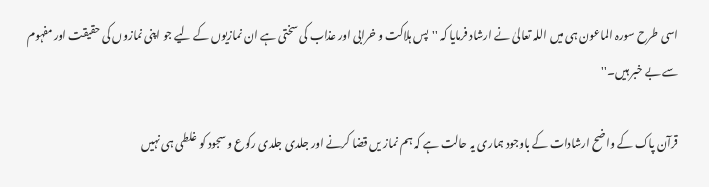اسی طرح سورہ الماعون ہی میں اللہ تعالیٰ نے ارشاد فرمایا کہ ''پس ہلاکت و خرابی اور عذاب کی سختی ہے ان نمازیوں کے لیے جو اپنی نمازوں کی حقیقت اور مفہوم سے بے خبر ہیں۔''

قرآن پاک کے واضح ارشادات کے باوجود ہماری یہ حالت ہے کہ ہم نماز یں قضا کرنے اور جلدی جلدی رکوع و سجود کو غلطی ہی نہیں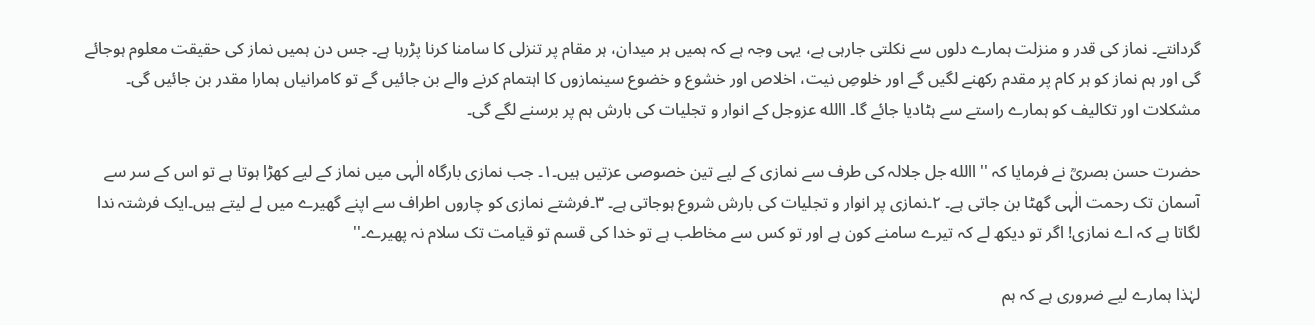گردانتے۔ نماز کی قدر و منزلت ہمارے دلوں سے نکلتی جارہی ہے، یہی وجہ ہے کہ ہمیں ہر میدان، ہر مقام پر تنزلی کا سامنا کرنا پڑرہا ہے۔ جس دن ہمیں نماز کی حقیقت معلوم ہوجائے گی اور ہم نماز کو ہر کام پر مقدم رکھنے لگیں گے اور خلوصِ نیت، اخلاص اور خشوع و خضوع سینمازوں کا اہتمام کرنے والے بن جائیں گے تو کامرانیاں ہمارا مقدر بن جائیں گی۔ مشکلات اور تکالیف کو ہمارے راستے سے ہٹادیا جائے گا۔ االله عزوجل کے انوار و تجلیات کی بارش ہم پر برسنے لگے گی۔

حضرت حسن بصریؒ نے فرمایا کہ '' االله جل جلالہ کی طرف سے نمازی کے لیے تین خصوصی عزتیں ہیں۔۱۔ جب نمازی بارگاہ الٰہی میں نماز کے لیے کھڑا ہوتا ہے تو اس کے سر سے آسمان تک رحمت الٰہی گھٹا بن جاتی ہے۔ ۲۔نمازی پر انوار و تجلیات کی بارش شروع ہوجاتی ہے۔ ۳۔فرشتے نمازی کو چاروں اطراف سے اپنے گھیرے میں لے لیتے ہیں۔ایک فرشتہ ندا لگاتا ہے کہ اے نمازی! اگر تو دیکھ لے کہ تیرے سامنے کون ہے اور تو کس سے مخاطب ہے تو خدا کی قسم تو قیامت تک سلام نہ پھیرے۔''

لہٰذا ہمارے لیے ضروری ہے کہ ہم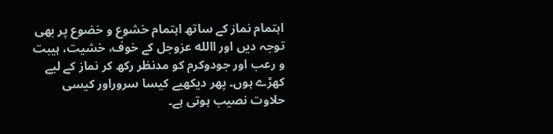اہتمام نماز کے ساتھ اہتمام خشوع و خضوع پر بھی توجہ دیں اور االله عزوجل کے خوف، خشیت، ہیبت و رعب اور جودوکرم کو مدنظر رکھ کر نماز کے لیے کھڑے ہوں۔ پھر دیکھیے کیسا سروراور کیسی حلاوت نصیب ہوتی ہے۔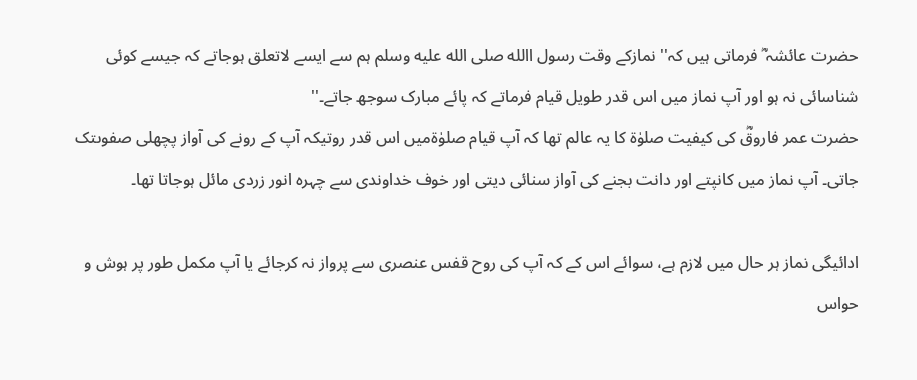حضرت عائشہ ؓ فرماتی ہیں کہ'' نمازکے وقت رسول االله صلى الله عليه وسلم ہم سے ایسے لاتعلق ہوجاتے کہ جیسے کوئی شناسائی نہ ہو اور آپ نماز میں اس قدر طویل قیام فرماتے کہ پائے مبارک سوجھ جاتے۔''
حضرت عمر فاروقؓ کی کیفیت صلوٰۃ کا یہ عالم تھا کہ آپ قیام صلوٰۃمیں اس قدر روتیکہ آپ کے رونے کی آواز پچھلی صفوںتک جاتی۔ آپ نماز میں کانپتے اور دانت بجنے کی آواز سنائی دیتی اور خوف خداوندی سے چہرہ انور زردی مائل ہوجاتا تھا۔

ادائیگی نماز ہر حال میں لازم ہے، سوائے اس کے کہ آپ کی روح قفس عنصری سے پرواز نہ کرجائے یا آپ مکمل طور پر ہوش و حواس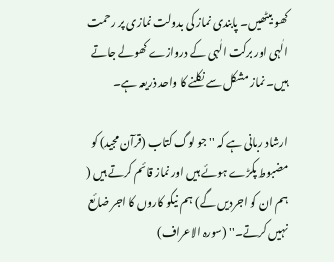کھو بیٹھیں۔ پابندی نماز کی بدولت نمازی پر رحمت الٰہی اور برکت الٰہی کے دروازے کھولے جاتے ہیں۔ نماز مشکل سے نکلنے کا واحد ذریعہ ہے۔

ارشاد ربانی ہے کہ '' جو لوگ کتاب (قرآن مجید) کو مضبوط پکڑے ہوئے ہیں اور نماز قائم کرتے ہیں ( ہم ان کو اجردیں گے) ہم نیکو کاروں کا اجر ضائع نہیں کرتے۔'' (سورہ الاعراف)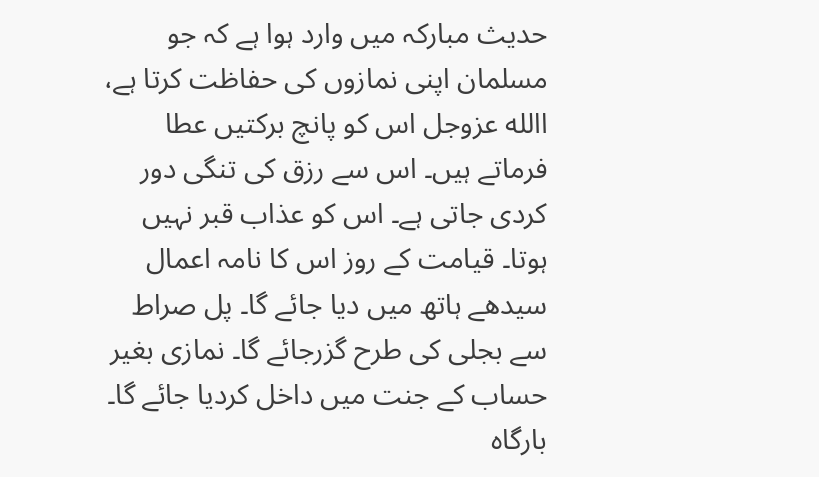حدیث مبارکہ میں وارد ہوا ہے کہ جو مسلمان اپنی نمازوں کی حفاظت کرتا ہے، االله عزوجل اس کو پانچ برکتیں عطا فرماتے ہیں۔ اس سے رزق کی تنگی دور کردی جاتی ہے۔ اس کو عذاب قبر نہیں ہوتا۔ قیامت کے روز اس کا نامہ اعمال سیدھے ہاتھ میں دیا جائے گا۔ پل صراط سے بجلی کی طرح گزرجائے گا۔ نمازی بغیر حساب کے جنت میں داخل کردیا جائے گا۔ بارگاہ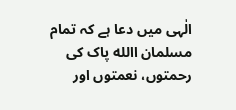الٰہی میں دعا ہے کہ تمام مسلمان االله پاک کی رحمتوں، نعمتوں اور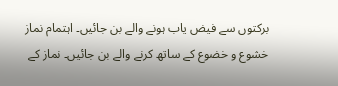برکتوں سے فیض یاب ہونے والے بن جائیں۔ اہتمام نماز خشوع و خضوع کے ساتھ کرنے والے بن جائیں۔ نماز کے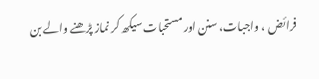فرائض ، واجبات، سنن اور مستحبات سیکھ کر نماز پڑھنے والے بن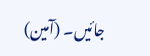جائیں۔ (آمین)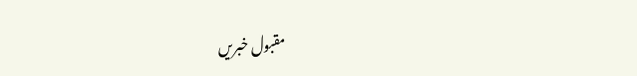مقبول خبریں